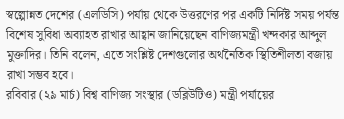স্বল্পোন্নত দেশের (এলডিসি) পর্যায় থেকে উত্তরণের পর একটি নির্দিষ্ট সময় পর্যন্ত বিশেষ সুবিধা অব্যাহত রাখার আহ্বান জানিয়েছেন বাণিজ্যমন্ত্রী খন্দকার আব্দুল মুক্তাদির। তিনি বলেন, এতে সংশ্লিষ্ট দেশগুলোর অর্থনৈতিক স্থিতিশীলতা বজায় রাখা সম্ভব হবে।
রবিবার (২৯ মার্চ) বিশ্ব বাণিজ্য সংস্থার (ডব্লিউটিও) মন্ত্রী পর্যায়ের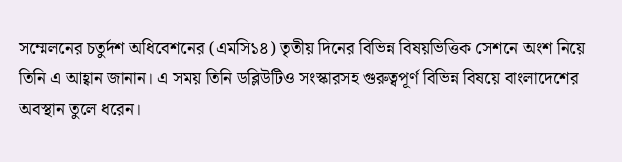সম্মেলনের চতুর্দশ অধিবেশনের (এমসি১৪) তৃতীয় দিনের বিভিন্ন বিষয়ভিত্তিক সেশনে অংশ নিয়ে তিনি এ আহ্বান জানান। এ সময় তিনি ডব্লিউটিও সংস্কারসহ গুরুত্বপূর্ণ বিভিন্ন বিষয়ে বাংলাদেশের অবস্থান তুলে ধরেন।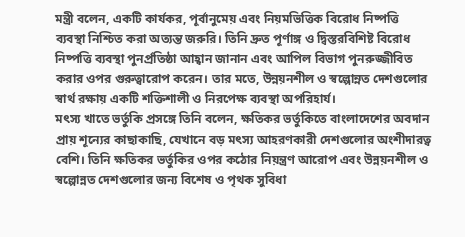মন্ত্রী বলেন, একটি কার্যকর, পূর্বানুমেয় এবং নিয়মভিত্তিক বিরোধ নিষ্পত্তি ব্যবস্থা নিশ্চিত করা অত্যন্ত জরুরি। তিনি দ্রুত পূর্ণাঙ্গ ও দ্বিস্তরবিশিষ্ট বিরোধ নিষ্পত্তি ব্যবস্থা পুনর্প্রতিষ্ঠা আহ্বান জানান এবং আপিল বিভাগ পুনরুজ্জীবিত করার ওপর গুরুত্বারোপ করেন। তার মতে, উন্নয়নশীল ও স্বল্পোন্নত দেশগুলোর স্বার্থ রক্ষায় একটি শক্তিশালী ও নিরপেক্ষ ব্যবস্থা অপরিহার্য।
মৎস্য খাতে ভর্তুকি প্রসঙ্গে তিনি বলেন, ক্ষতিকর ভর্তুকিতে বাংলাদেশের অবদান প্রায় শূন্যের কাছাকাছি, যেখানে বড় মৎস্য আহরণকারী দেশগুলোর অংশীদারত্ব বেশি। তিনি ক্ষতিকর ভর্তুকির ওপর কঠোর নিয়ন্ত্রণ আরোপ এবং উন্নয়নশীল ও স্বল্পোন্নত দেশগুলোর জন্য বিশেষ ও পৃথক সুবিধা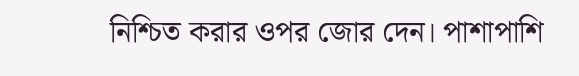নিশ্চিত করার ওপর জোর দেন। পাশাপাশি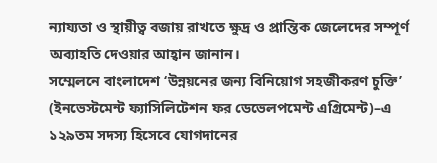ন্যায্যতা ও স্থায়ীত্ব বজায় রাখতে ক্ষুদ্র ও প্রান্তিক জেলেদের সম্পূর্ণ অব্যাহতি দেওয়ার আহ্বান জানান।
সম্মেলনে বাংলাদেশ ‘উন্নয়নের জন্য বিনিয়োগ সহজীকরণ চুক্তি’ (ইনভেস্টমেন্ট ফ্যাসিলিটেশন ফর ডেভেলপমেন্ট এগ্রিমেন্ট)–এ ১২৯তম সদস্য হিসেবে যোগদানের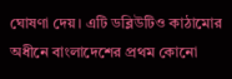ঘোষণা দেয়। এটি ডব্লিউটিও কাঠামোর অধীনে বাংলাদেশের প্রথম কোনো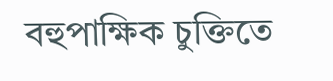বহুপাক্ষিক চুক্তিতে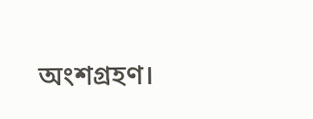অংশগ্রহণ।